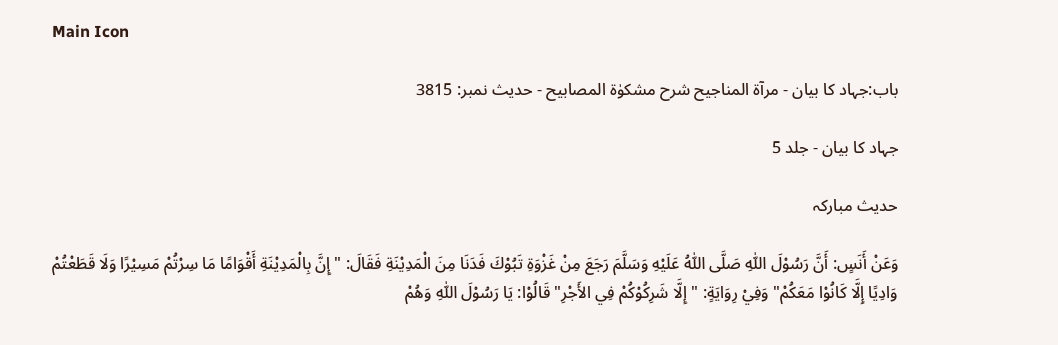Main Icon

باب:جہاد کا بیان - مرآۃ المناجیح شرح مشکوٰۃ المصابیح - حدیث نمبر: 3815

جہاد کا بیان - جلد 5

حدیث مبارکہ

وَعَنْ أَنَسٍ: أَنَّ رَسُوْلَ اللّٰهِ صَلَّى اللّٰهُ عَلَيْهِ وَسَلَّمَ رَجَعَ مِنْ غَزْوَةِ تَبُوْكَ فَدَنَا مِنَ الْمَدِيْنَةِ فَقَالَ: "إِنَّ بِالْمَدِيْنَةِ أَقْوَامًا مَا سِرْتُمْ مَسِيْرًا وَلَا قَطَعْتُمْ وَادِيًا إِلَّا كَانُوْا مَعَكُمْ" وَفِيْ رِوَايَةٍ: "إِلَّا شَرِكُوْكُمْ فِي الأَجْرِ" قَالُوْا: يَا رَسُوْلَ اللّٰهِ وَهُمْ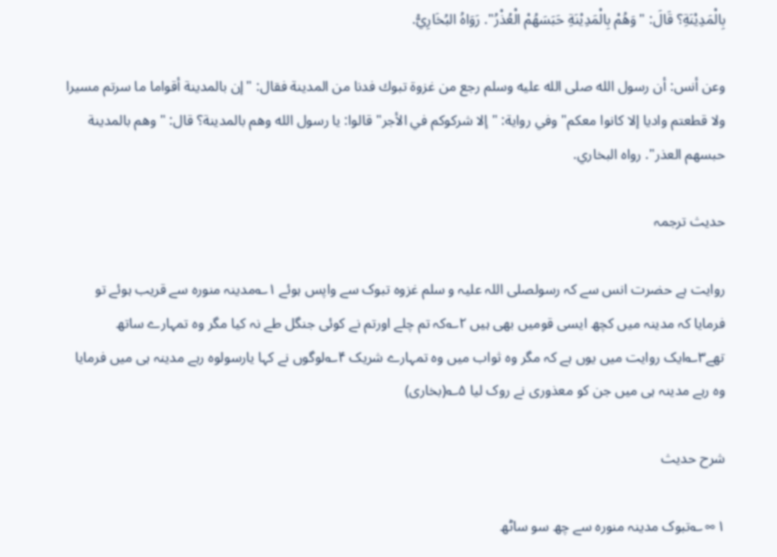بِالْمَدِيْنَةِ؟ قَالَ: "وَهُمْ بِالْمَدِيْنَةِ حَبَسَهُمْ الْعُذْرُ". رَوَاهُ البُخَارِيُّ.

وعن أنس: أن رسول الله صلى الله عليه وسلم رجع من غزوة تبوك فدنا من المدينة فقال: "إن بالمدينة أقواما ما سرتم مسيرا ولا قطعتم واديا إلا كانوا معكم" وفي رواية: "إلا شركوكم في الأجر" قالوا: يا رسول الله وهم بالمدينة؟ قال: "وهم بالمدينة حبسهم العذر". رواه البخاري.

حدیث ترجمہ

روایت ہے حضرت انس سے کہ رسولصلی اللہ علیہ و سلم غزوہ تبوک سے واپس ہوئے ۱؎مدینہ منورہ سے قریب ہوئے تو فرمایا کہ مدینہ میں کچھ ایسی قومیں بھی ہیں ۲؎کہ تم چلے اورتم نے کوئی جنگل طے نہ کیا مگر وہ تمہارے ساتھ تھے۳؎ایک روایت میں یوں ہے کہ مگر وہ ثواب میں وہ تمہارے شریک ۴؎لوگوں نے کہا یارسولوہ رہے مدینہ ہی میں فرمایا وہ رہے مدینہ ہی میں جن کو معذوری نے روک لیا ۵؎(بخاری)

شرح حدیث

۱∞؎تبوک مدینہ منورہ سے چھ سو ساٹھ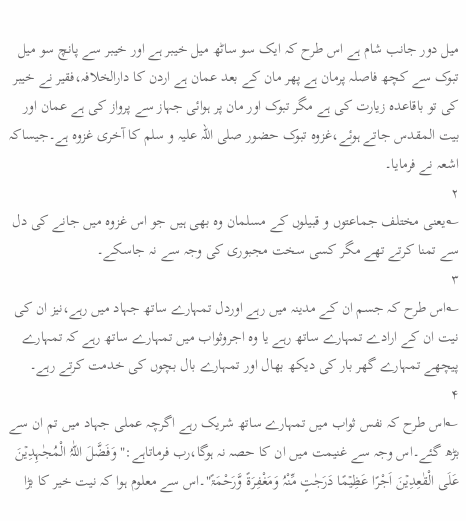میل دور جانب شام ہے اس طرح کہ ایک سو ساٹھ میل خیبر ہے اور خیبر سے پانچ سو میل تبوک سے کچھ فاصلہ پرمان ہے پھر مان کے بعد عمان ہے اردن کا دارالخلافہ،فقیر نے خیبر کی تو باقاعدہ زیارت کی ہے مگر تبوک اور مان پر ہوائی جہاز سے پرواز کی ہے عمان اور بیت المقدس جاتے ہوئے،غزوہ تبوک حضور صلی اللہ علیہ و سلم کا آخری غزوہ ہے۔جیساکہ اشعہ نے فرمایا۔
۲
؎یعنی مختلف جماعتوں و قبیلوں کے مسلمان وہ بھی ہیں جو اس غزوہ میں جانے کی دل سے تمنا کرتے تھے مگر کسی سخت مجبوری کی وجہ سے نہ جاسکے۔
۳
؎اس طرح کہ جسم ان کے مدینہ میں رہے اوردل تمہارے ساتھ جہاد میں رہے،نیز ان کی نیت ان کے ارادے تمہارے ساتھ رہے یا وہ اجروثواب میں تمہارے ساتھ رہے کہ تمہارے پیچھے تمہارے گھر بار کی دیکھ بھال اور تمہارے بال بچوں کی خدمت کرتے رہے۔
۴
؎اس طرح کہ نفس ثواب میں تمہارے ساتھ شریک رہے اگرچہ عملی جہاد میں تم ان سے بڑھ گئے۔اس وجہ سے غنیمت میں ان کا حصہ نہ ہوگا،رب فرماتاہے:"وَفَضَّلَ اللّٰہُ الْمُجٰہِدِیۡنَ عَلَی الْقٰعِدِیۡنَ اَجْرًا عَظِیۡمًا دَرَجٰتٍ مِّنْہُ وَمَغْفِرَۃً وَّرَحْمَۃً"۔اس سے معلوم ہوا کہ نیت خیر کا بڑا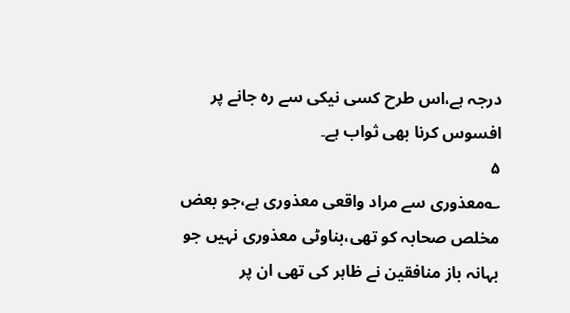درجہ ہے،اس طرح کسی نیکی سے رہ جانے پر افسوس کرنا بھی ثواب ہے۔
۵
؎معذوری سے مراد واقعی معذوری ہے،جو بعض مخلص صحابہ کو تھی،بناوٹی معذوری نہیں جو بہانہ باز منافقین نے ظاہر کی تھی ان پر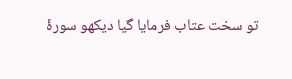تو سخت عتاب فرمایا گیا دیکھو سورۂ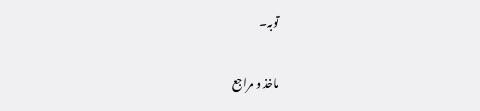توبہ۔

ماخذ و مراجع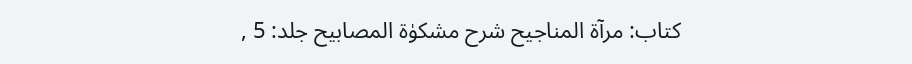کتاب: مرآۃ المناجیح شرح مشکوٰۃ المصابیح جلد: 5 ,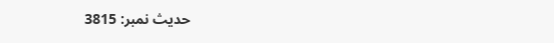حدیث نمبر: 3815